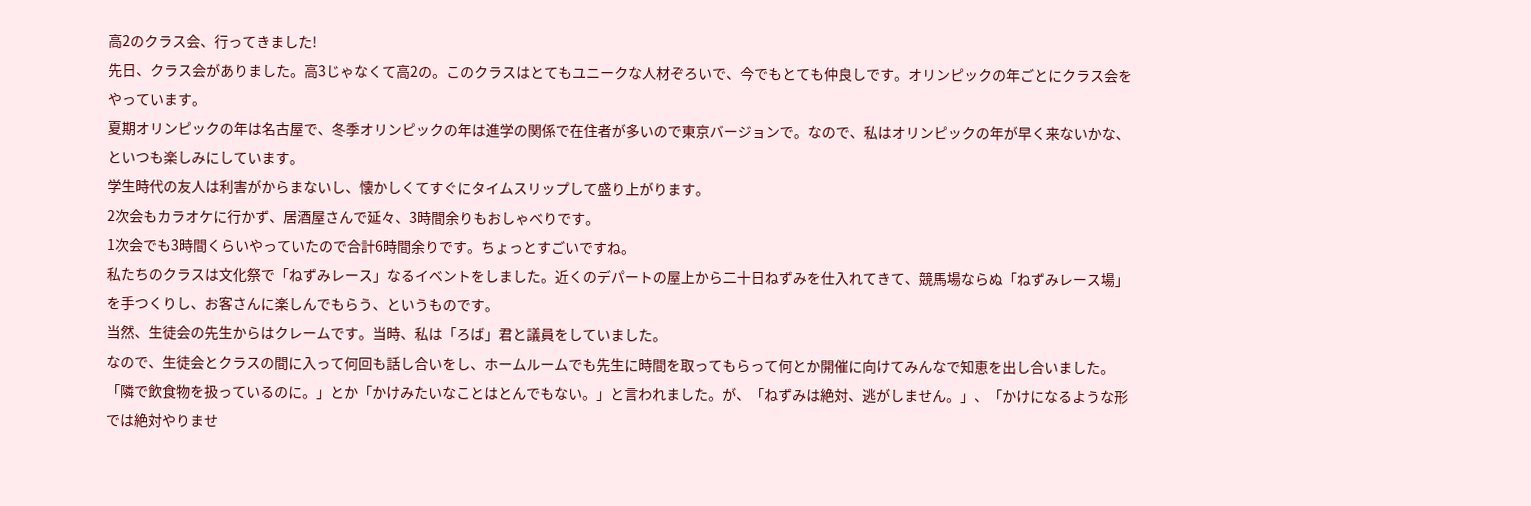高2のクラス会、行ってきました!
先日、クラス会がありました。高3じゃなくて高2の。このクラスはとてもユニークな人材ぞろいで、今でもとても仲良しです。オリンピックの年ごとにクラス会をやっています。
夏期オリンピックの年は名古屋で、冬季オリンピックの年は進学の関係で在住者が多いので東京バージョンで。なので、私はオリンピックの年が早く来ないかな、といつも楽しみにしています。
学生時代の友人は利害がからまないし、懐かしくてすぐにタイムスリップして盛り上がります。
2次会もカラオケに行かず、居酒屋さんで延々、3時間余りもおしゃべりです。
1次会でも3時間くらいやっていたので合計6時間余りです。ちょっとすごいですね。
私たちのクラスは文化祭で「ねずみレース」なるイベントをしました。近くのデパートの屋上から二十日ねずみを仕入れてきて、競馬場ならぬ「ねずみレース場」を手つくりし、お客さんに楽しんでもらう、というものです。
当然、生徒会の先生からはクレームです。当時、私は「ろば」君と議員をしていました。
なので、生徒会とクラスの間に入って何回も話し合いをし、ホームルームでも先生に時間を取ってもらって何とか開催に向けてみんなで知恵を出し合いました。
「隣で飲食物を扱っているのに。」とか「かけみたいなことはとんでもない。」と言われました。が、「ねずみは絶対、逃がしません。」、「かけになるような形では絶対やりませ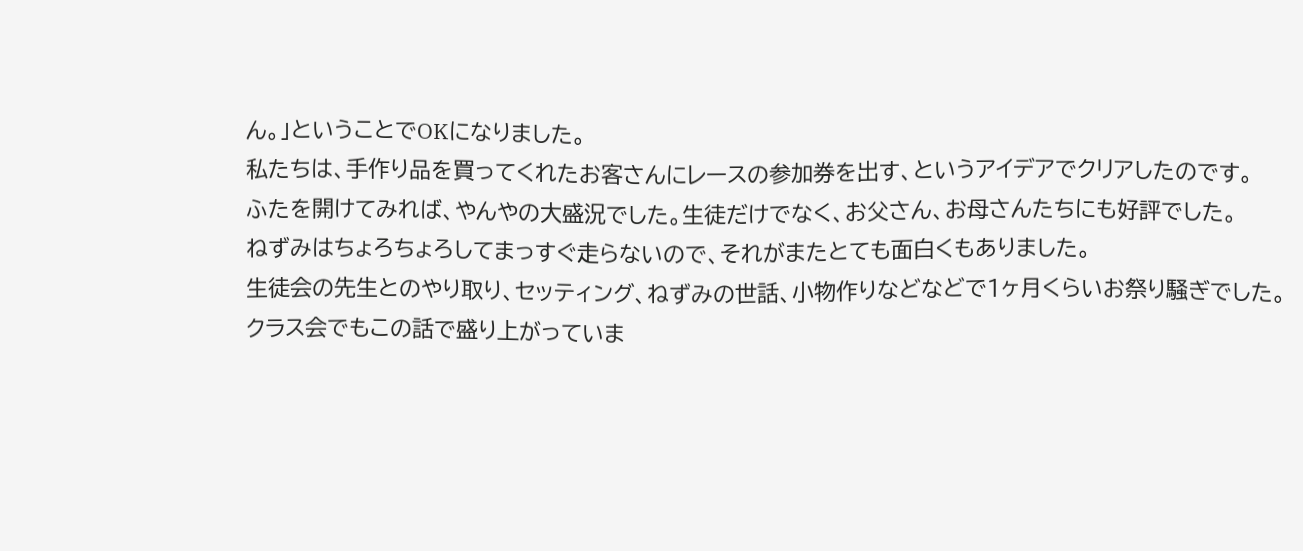ん。」ということでOKになりました。
私たちは、手作り品を買ってくれたお客さんにレースの参加券を出す、というアイデアでクリアしたのです。
ふたを開けてみれば、やんやの大盛況でした。生徒だけでなく、お父さん、お母さんたちにも好評でした。
ねずみはちょろちょろしてまっすぐ走らないので、それがまたとても面白くもありました。
生徒会の先生とのやり取り、セッティング、ねずみの世話、小物作りなどなどで1ヶ月くらいお祭り騒ぎでした。
クラス会でもこの話で盛り上がっていま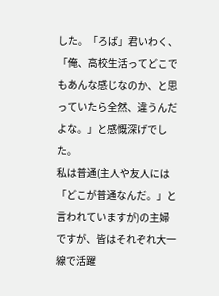した。「ろば」君いわく、「俺、高校生活ってどこでもあんな感じなのか、と思っていたら全然、違うんだよな。」と感慨深げでした。
私は普通(主人や友人には「どこが普通なんだ。」と言われていますが)の主婦ですが、皆はそれぞれ大一線で活躍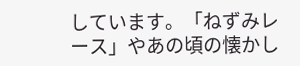しています。「ねずみレース」やあの頃の懐かし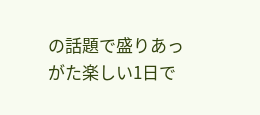の話題で盛りあっがた楽しい1日で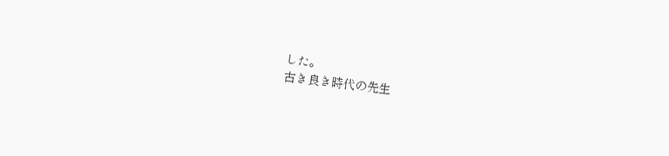した。
古き良き時代の先生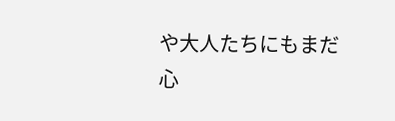や大人たちにもまだ心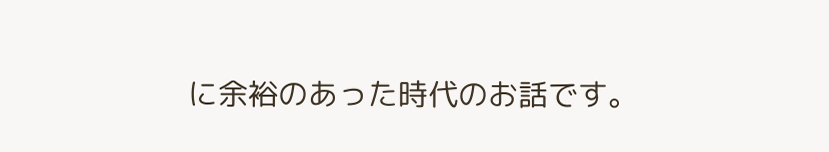に余裕のあった時代のお話です。